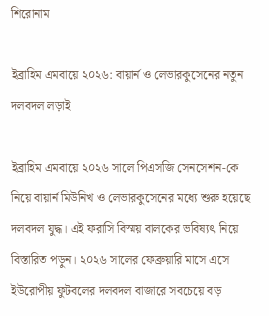শিরোনাম

ইব্রাহিম এমবায়ে ২০২৬: বায়ার্ন ও লেভারকুসেনের নতুন দলবদল লড়াই

ইব্রাহিম এমবায়ে ২০২৬ সালে পিএসজি সেনসেশন-কে নিয়ে বায়ার্ন মিউনিখ ও লেভারকুসেনের মধ্যে শুরু হয়েছে দলবদল যুদ্ধ। এই ফরাসি বিস্ময় বালকের ভবিষ্যৎ নিয়ে বিস্তারিত পড়ুন। ২০২৬ সালের ফেব্রুয়ারি মাসে এসে ইউরোপীয় ফুটবলের দলবদল বাজারে সবচেয়ে বড়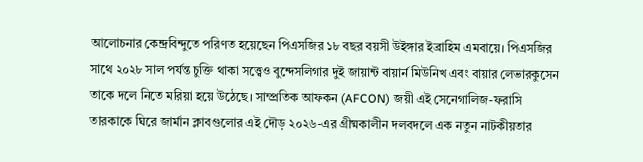আলোচনার কেন্দ্রবিন্দুতে পরিণত হয়েছেন পিএসজির ১৮ বছর বয়সী উইঙ্গার ইব্রাহিম এমবায়ে। পিএসজির সাথে ২০২৮ সাল পর্যন্ত চুক্তি থাকা সত্ত্বেও বুন্দেসলিগার দুই জায়ান্ট বায়ার্ন মিউনিখ এবং বায়ার লেভারকুসেন তাকে দলে নিতে মরিয়া হয়ে উঠেছে। সাম্প্রতিক আফকন (AFCON) জয়ী এই সেনেগালিজ-ফরাসি তারকাকে ঘিরে জার্মান ক্লাবগুলোর এই দৌড় ২০২৬-এর গ্রীষ্মকালীন দলবদলে এক নতুন নাটকীয়তার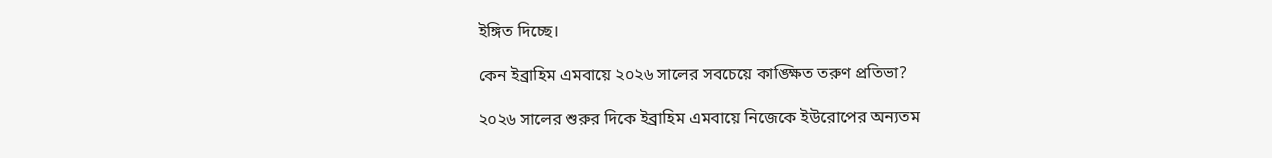ইঙ্গিত দিচ্ছে।

কেন ইব্রাহিম এমবায়ে ২০২৬ সালের সবচেয়ে কাঙ্ক্ষিত তরুণ প্রতিভা?

২০২৬ সালের শুরুর দিকে ইব্রাহিম এমবায়ে নিজেকে ইউরোপের অন্যতম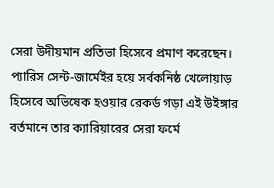সেরা উদীয়মান প্রতিভা হিসেবে প্রমাণ করেছেন। প্যারিস সেন্ট-জার্মেইর হয়ে সর্বকনিষ্ঠ খেলোয়াড় হিসেবে অভিষেক হওয়ার রেকর্ড গড়া এই উইঙ্গার বর্তমানে তার ক্যারিয়ারের সেরা ফর্মে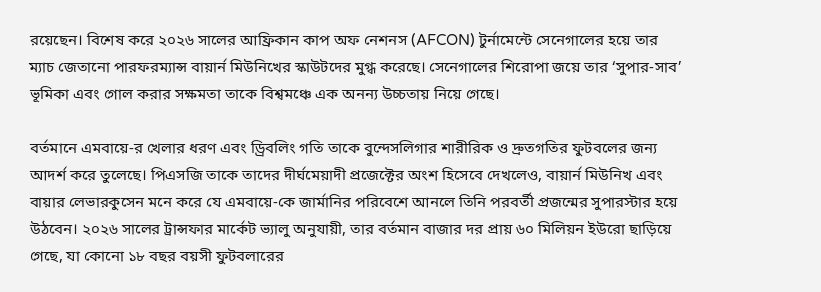রয়েছেন। বিশেষ করে ২০২৬ সালের আফ্রিকান কাপ অফ নেশনস (AFCON) টুর্নামেন্টে সেনেগালের হয়ে তার ম্যাচ জেতানো পারফরম্যান্স বায়ার্ন মিউনিখের স্কাউটদের মুগ্ধ করেছে। সেনেগালের শিরোপা জয়ে তার ‘সুপার-সাব’ ভূমিকা এবং গোল করার সক্ষমতা তাকে বিশ্বমঞ্চে এক অনন্য উচ্চতায় নিয়ে গেছে।

বর্তমানে এমবায়ে-র খেলার ধরণ এবং ড্রিবলিং গতি তাকে বুন্দেসলিগার শারীরিক ও দ্রুতগতির ফুটবলের জন্য আদর্শ করে তুলেছে। পিএসজি তাকে তাদের দীর্ঘমেয়াদী প্রজেক্টের অংশ হিসেবে দেখলেও, বায়ার্ন মিউনিখ এবং বায়ার লেভারকুসেন মনে করে যে এমবায়ে-কে জার্মানির পরিবেশে আনলে তিনি পরবর্তী প্রজন্মের সুপারস্টার হয়ে উঠবেন। ২০২৬ সালের ট্রান্সফার মার্কেট ভ্যালু অনুযায়ী, তার বর্তমান বাজার দর প্রায় ৬০ মিলিয়ন ইউরো ছাড়িয়ে গেছে, যা কোনো ১৮ বছর বয়সী ফুটবলারের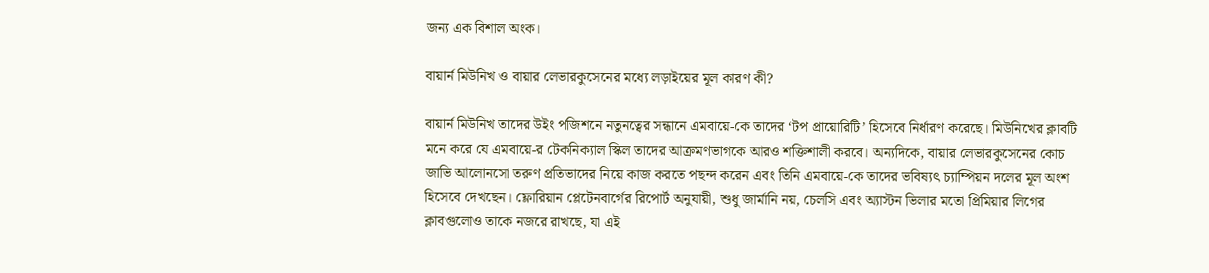জন্য এক বিশাল অংক।

বায়ার্ন মিউনিখ ও বায়ার লেভারকুসেনের মধ্যে লড়াইয়ের মূল কারণ কী?

বায়ার্ন মিউনিখ তাদের উইং পজিশনে নতুনত্বের সন্ধানে এমবায়ে-কে তাদের ‘টপ প্রায়োরিটি’ হিসেবে নির্ধারণ করেছে। মিউনিখের ক্লাবটি মনে করে যে এমবায়ে-র টেকনিক্যাল স্কিল তাদের আক্রমণভাগকে আরও শক্তিশালী করবে। অন্যদিকে, বায়ার লেভারকুসেনের কোচ জাভি আলোনসো তরুণ প্রতিভাদের নিয়ে কাজ করতে পছন্দ করেন এবং তিনি এমবায়ে-কে তাদের ভবিষ্যৎ চ্যাম্পিয়ন দলের মূল অংশ হিসেবে দেখছেন। ফ্লোরিয়ান প্লেটেনবার্গের রিপোর্ট অনুযায়ী, শুধু জার্মানি নয়, চেলসি এবং অ্যাস্টন ভিলার মতো প্রিমিয়ার লিগের ক্লাবগুলোও তাকে নজরে রাখছে, যা এই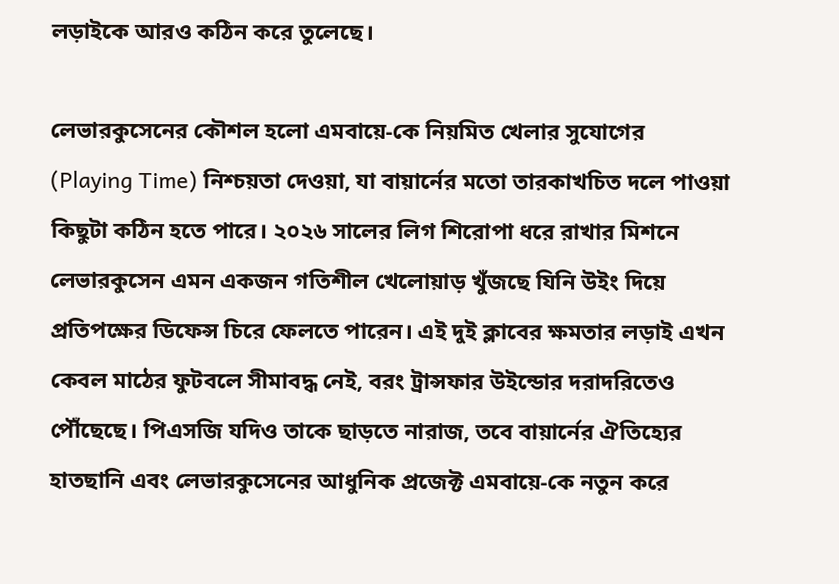লড়াইকে আরও কঠিন করে তুলেছে।

লেভারকুসেনের কৌশল হলো এমবায়ে-কে নিয়মিত খেলার সুযোগের (Playing Time) নিশ্চয়তা দেওয়া, যা বায়ার্নের মতো তারকাখচিত দলে পাওয়া কিছুটা কঠিন হতে পারে। ২০২৬ সালের লিগ শিরোপা ধরে রাখার মিশনে লেভারকুসেন এমন একজন গতিশীল খেলোয়াড় খুঁজছে যিনি উইং দিয়ে প্রতিপক্ষের ডিফেন্স চিরে ফেলতে পারেন। এই দুই ক্লাবের ক্ষমতার লড়াই এখন কেবল মাঠের ফুটবলে সীমাবদ্ধ নেই, বরং ট্রান্সফার উইন্ডোর দরাদরিতেও পৌঁছেছে। পিএসজি যদিও তাকে ছাড়তে নারাজ, তবে বায়ার্নের ঐতিহ্যের হাতছানি এবং লেভারকুসেনের আধুনিক প্রজেক্ট এমবায়ে-কে নতুন করে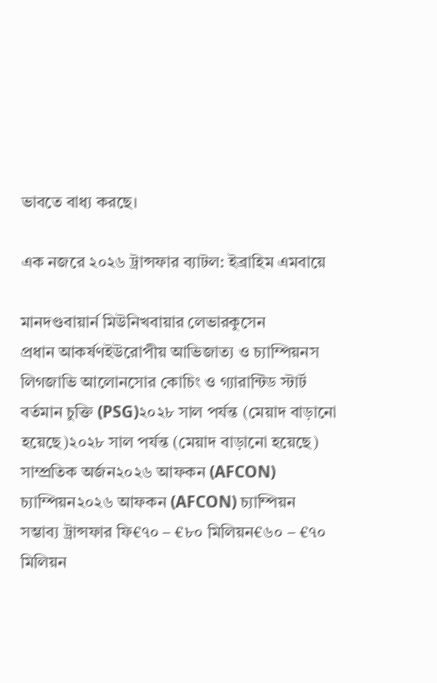ভাবতে বাধ্য করছে।

এক নজরে ২০২৬ ট্রান্সফার ব্যাটল: ইব্রাহিম এমবায়ে

মানদণ্ডবায়ার্ন মিউনিখবায়ার লেভারকুসেন
প্রধান আকর্ষণইউরোপীয় আভিজাত্য ও চ্যাম্পিয়নস লিগজাভি আলোনসোর কোচিং ও গ্যারান্টিড স্টার্ট
বর্তমান চুক্তি (PSG)২০২৮ সাল পর্যন্ত (মেয়াদ বাড়ানো হয়েছে)২০২৮ সাল পর্যন্ত (মেয়াদ বাড়ানো হয়েছে)
সাম্প্রতিক অর্জন২০২৬ আফকন (AFCON) চ্যাম্পিয়ন২০২৬ আফকন (AFCON) চ্যাম্পিয়ন
সম্ভাব্য ট্রান্সফার ফি€৭০ – €৮০ মিলিয়ন€৬০ – €৭০ মিলিয়ন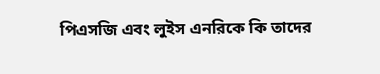পিএসজি এবং লুইস এনরিকে কি তাদের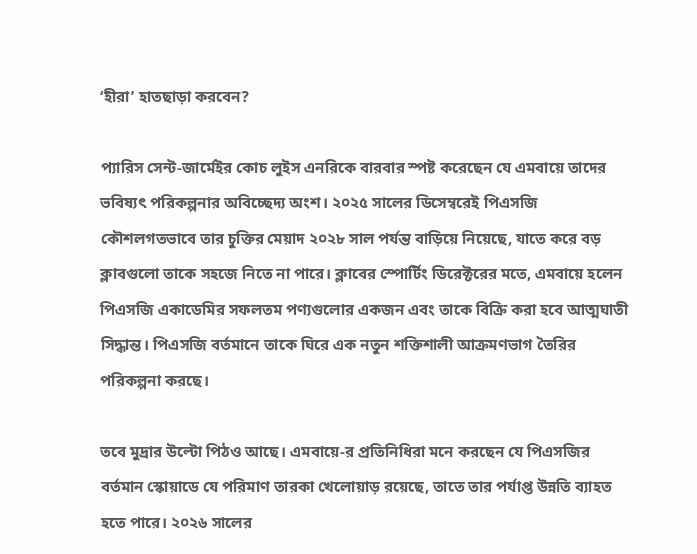‘হীরা’ হাতছাড়া করবেন?

প্যারিস সেন্ট-জার্মেইর কোচ লুইস এনরিকে বারবার স্পষ্ট করেছেন যে এমবায়ে তাদের ভবিষ্যৎ পরিকল্পনার অবিচ্ছেদ্য অংশ। ২০২৫ সালের ডিসেম্বরেই পিএসজি কৌশলগতভাবে তার চুক্তির মেয়াদ ২০২৮ সাল পর্যন্ত বাড়িয়ে নিয়েছে, যাতে করে বড় ক্লাবগুলো তাকে সহজে নিতে না পারে। ক্লাবের স্পোর্টিং ডিরেক্টরের মতে, এমবায়ে হলেন পিএসজি একাডেমির সফলতম পণ্যগুলোর একজন এবং তাকে বিক্রি করা হবে আত্মঘাতী সিদ্ধান্ত। পিএসজি বর্তমানে তাকে ঘিরে এক নতুন শক্তিশালী আক্রমণভাগ তৈরির পরিকল্পনা করছে।

তবে মুদ্রার উল্টো পিঠও আছে। এমবায়ে-র প্রতিনিধিরা মনে করছেন যে পিএসজির বর্তমান স্কোয়াডে যে পরিমাণ তারকা খেলোয়াড় রয়েছে, তাতে তার পর্যাপ্ত উন্নতি ব্যাহত হতে পারে। ২০২৬ সালের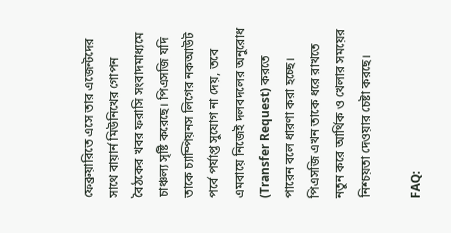ফেব্রুয়ারিতে এসে তার এজেন্টদের সাথে বায়ার্ন মিউনিখের গোপন বৈঠকের খবর ফরাসি সংবাদমাধ্যমে চাঞ্চল্য সৃষ্টি করেছে। পিএসজি যদি তাকে চ্যাম্পিয়নস লিগের নকআউট পর্বে পর্যাপ্ত সুযোগ না দেয়, তবে এমবায়ে নিজেই দলবদলের অনুরোধ (Transfer Request) করতে পারেন বলে ধারণা করা হচ্ছে। পিএসজি এখন তাকে ধরে রাখতে নতুন করে আর্থিক ও খেলার সময়ের নিশ্চয়তা দেওয়ার চেষ্টা করছে।

FAQ: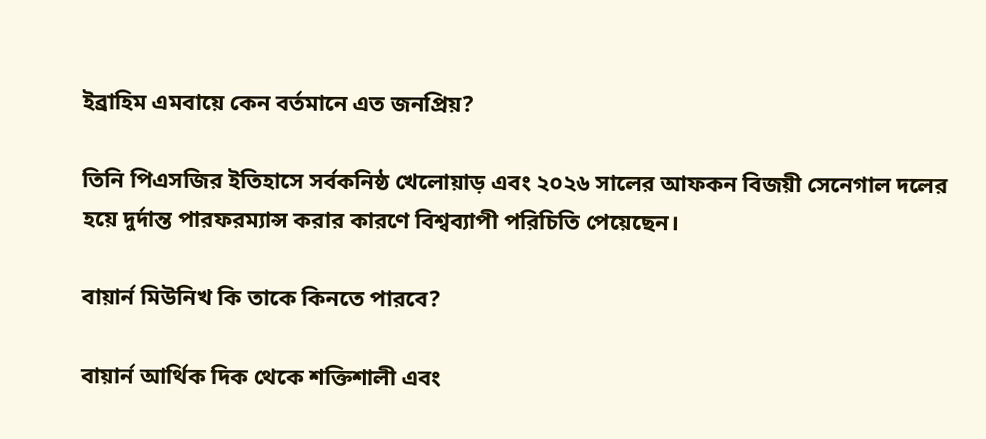ইব্রাহিম এমবায়ে কেন বর্তমানে এত জনপ্রিয়?

তিনি পিএসজির ইতিহাসে সর্বকনিষ্ঠ খেলোয়াড় এবং ২০২৬ সালের আফকন বিজয়ী সেনেগাল দলের হয়ে দুর্দান্ত পারফরম্যান্স করার কারণে বিশ্বব্যাপী পরিচিতি পেয়েছেন।

বায়ার্ন মিউনিখ কি তাকে কিনতে পারবে?

বায়ার্ন আর্থিক দিক থেকে শক্তিশালী এবং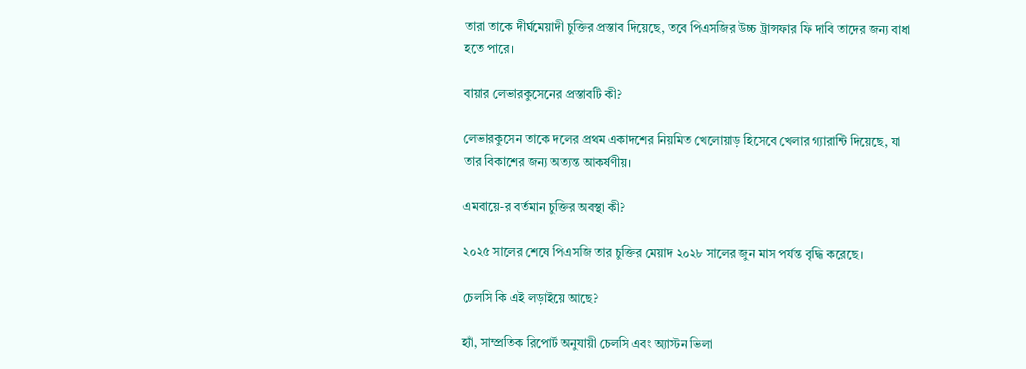তারা তাকে দীর্ঘমেয়াদী চুক্তির প্রস্তাব দিয়েছে, তবে পিএসজির উচ্চ ট্রান্সফার ফি দাবি তাদের জন্য বাধা হতে পারে।

বায়ার লেভারকুসেনের প্রস্তাবটি কী?

লেভারকুসেন তাকে দলের প্রথম একাদশের নিয়মিত খেলোয়াড় হিসেবে খেলার গ্যারান্টি দিয়েছে, যা তার বিকাশের জন্য অত্যন্ত আকর্ষণীয়।

এমবায়ে-র বর্তমান চুক্তির অবস্থা কী?

২০২৫ সালের শেষে পিএসজি তার চুক্তির মেয়াদ ২০২৮ সালের জুন মাস পর্যন্ত বৃদ্ধি করেছে।

চেলসি কি এই লড়াইয়ে আছে?

হ্যাঁ, সাম্প্রতিক রিপোর্ট অনুযায়ী চেলসি এবং অ্যাস্টন ভিলা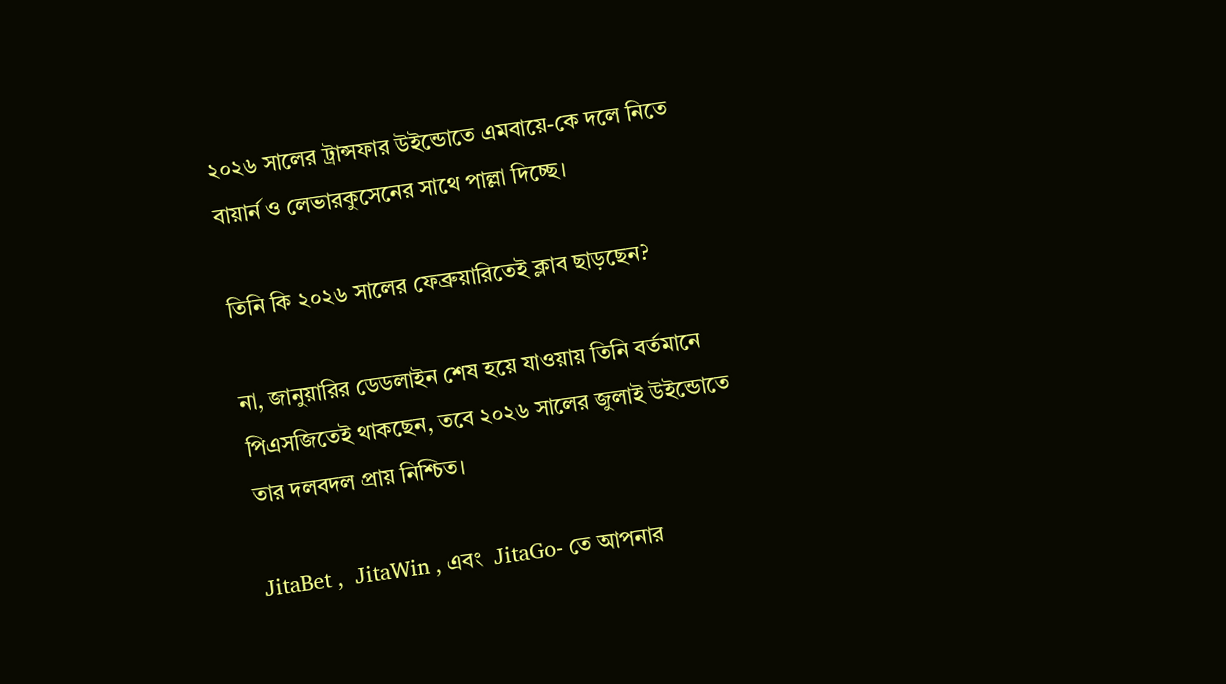২০২৬ সালের ট্রান্সফার উইন্ডোতে এমবায়ে-কে দলে নিতে বায়ার্ন ও লেভারকুসেনের সাথে পাল্লা দিচ্ছে।

তিনি কি ২০২৬ সালের ফেব্রুয়ারিতেই ক্লাব ছাড়ছেন?

না, জানুয়ারির ডেডলাইন শেষ হয়ে যাওয়ায় তিনি বর্তমানে পিএসজিতেই থাকছেন, তবে ২০২৬ সালের জুলাই উইন্ডোতে তার দলবদল প্রায় নিশ্চিত।

JitaBet ,  JitaWin , এবং  JitaGo- তে আপনার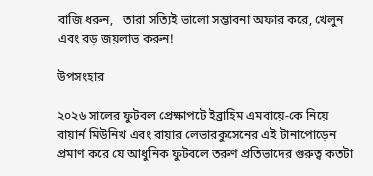বাজি ধরুন,   তারা সত্যিই ভালো সম্ভাবনা অফার করে, খেলুন এবং বড় জয়লাভ করুন!

উপসংহার

২০২৬ সালের ফুটবল প্রেক্ষাপটে ইব্রাহিম এমবায়ে-কে নিয়ে বায়ার্ন মিউনিখ এবং বায়ার লেভারকুসেনের এই টানাপোড়েন প্রমাণ করে যে আধুনিক ফুটবলে তরুণ প্রতিভাদের গুরুত্ব কতটা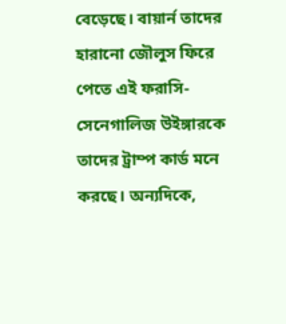বেড়েছে। বায়ার্ন তাদের হারানো জৌলুস ফিরে পেতে এই ফরাসি-সেনেগালিজ উইঙ্গারকে তাদের ট্রাম্প কার্ড মনে করছে। অন্যদিকে,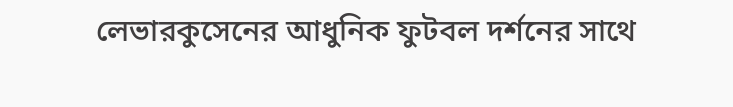লেভারকুসেনের আধুনিক ফুটবল দর্শনের সাথে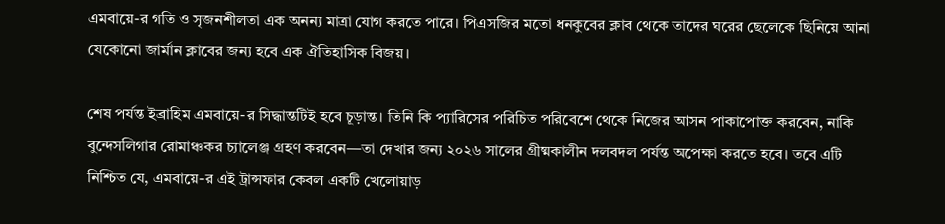এমবায়ে-র গতি ও সৃজনশীলতা এক অনন্য মাত্রা যোগ করতে পারে। পিএসজির মতো ধনকুবের ক্লাব থেকে তাদের ঘরের ছেলেকে ছিনিয়ে আনা যেকোনো জার্মান ক্লাবের জন্য হবে এক ঐতিহাসিক বিজয়।

শেষ পর্যন্ত ইব্রাহিম এমবায়ে-র সিদ্ধান্তটিই হবে চূড়ান্ত। তিনি কি প্যারিসের পরিচিত পরিবেশে থেকে নিজের আসন পাকাপোক্ত করবেন, নাকি বুন্দেসলিগার রোমাঞ্চকর চ্যালেঞ্জ গ্রহণ করবেন—তা দেখার জন্য ২০২৬ সালের গ্রীষ্মকালীন দলবদল পর্যন্ত অপেক্ষা করতে হবে। তবে এটি নিশ্চিত যে, এমবায়ে-র এই ট্রান্সফার কেবল একটি খেলোয়াড়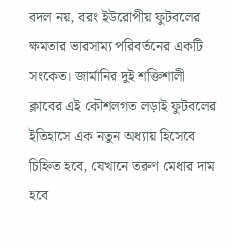বদল নয়, বরং ইউরোপীয় ফুটবলের ক্ষমতার ভারসাম্য পরিবর্তনের একটি সংকেত। জার্মানির দুই শক্তিশালী ক্লাবের এই কৌশলগত লড়াই ফুটবলের ইতিহাসে এক নতুন অধ্যায় হিসেবে চিহ্নিত হবে, যেখানে তরুণ মেধার দাম হবে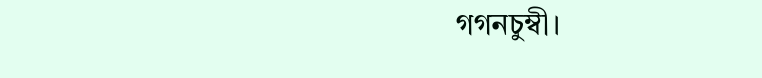গগনচুম্বী।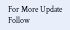For More Update Follow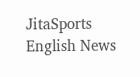JitaSports English News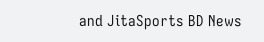and JitaSports BD News